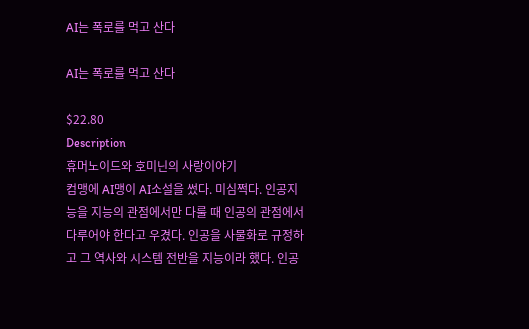AI는 폭로를 먹고 산다

AI는 폭로를 먹고 산다

$22.80
Description
휴머노이드와 호미닌의 사랑이야기
컴맹에 AI맹이 AI소설을 썼다. 미심쩍다. 인공지능을 지능의 관점에서만 다룰 때 인공의 관점에서 다루어야 한다고 우겼다. 인공을 사물화로 규정하고 그 역사와 시스템 전반을 지능이라 했다. 인공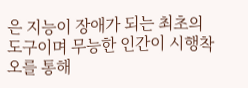은 지능이 장애가 되는 최초의 도구이며 무능한 인간이 시행착오를 통해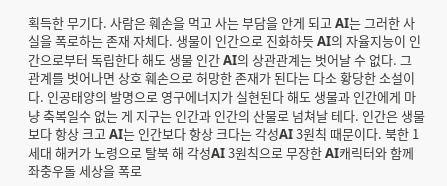획득한 무기다. 사람은 훼손을 먹고 사는 부담을 안게 되고 AI는 그러한 사실을 폭로하는 존재 자체다. 생물이 인간으로 진화하듯 AI의 자율지능이 인간으로부터 독립한다 해도 생물 인간 AI의 상관관계는 벗어날 수 없다. 그 관계를 벗어나면 상호 훼손으로 허망한 존재가 된다는 다소 황당한 소설이다. 인공태양의 발명으로 영구에너지가 실현된다 해도 생물과 인간에게 마냥 축복일수 없는 게 지구는 인간과 인간의 산물로 넘쳐날 테다. 인간은 생물보다 항상 크고 AI는 인간보다 항상 크다는 각성AI 3원칙 때문이다. 북한 1세대 해커가 노령으로 탈북 해 각성AI 3원칙으로 무장한 AI캐릭터와 함께 좌충우돌 세상을 폭로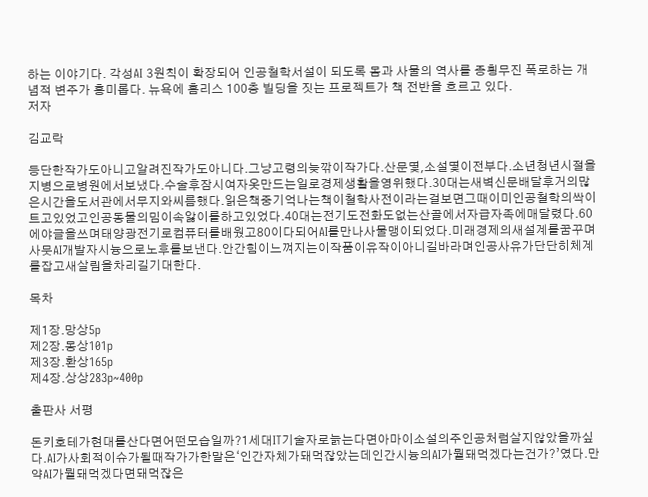하는 이야기다. 각성AI 3원칙이 확장되어 인공철학서설이 되도록 몸과 사물의 역사를 종횡무진 폭로하는 개념적 변주가 흥미롭다. 뉴욕에 홈리스 100층 빌딩을 짓는 프로젝트가 책 전반을 흐르고 있다.
저자

김교락

등단한작가도아니고알려진작가도아니다.그냥고령의늦깎이작가다.산문몇,소설몇이전부다.소년청년시절을지병으로병원에서보냈다.수술후잠시여자옷만드는일로경제생활을영위했다.30대는새벽신문배달후거의많은시간을도서관에서무지와씨름했다.읽은책중기억나는책이철학사전이라는걸보면그때이미인공철학의싹이트고있었고인공동물의밈이속앓이를하고있었다.40대는전기도전화도없는산골에서자급자족에매달렸다.60에야글을쓰며태양광전기로컴퓨터를배웠고80이다되어AI를만나사물맹이되었다.미래경제의새설계를꿈꾸며사뭇AI개발자시늉으로노후를보낸다.안간힘이느껴지는이작품이유작이아니길바라며인공사유가단단히체계를잡고새살림을차리길기대한다.

목차

제1장.망상5p
제2장.몽상101p
제3장.환상165p
제4장.상상283p~400p

출판사 서평

돈키호테가현대를산다면어떤모습일까?1세대IT기술자로늙는다면아마이소설의주인공처럼살지않았을까싶다.AI가사회적이슈가될때작가가한말은‘인간자체가돼먹잖았는데인간시늉의AI가뭘돼먹겠다는건가?’였다.만약AI가뭘돼먹겠다면돼먹잖은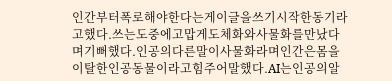인간부터폭로해야한다는게이글을쓰기시작한동기라고했다.쓰는도중에고맙게도체화와사물화를만났다며기뻐했다.인공의다른말이사물화라며인간은몸을이탈한인공동물이라고힘주어말했다.AI는인공의알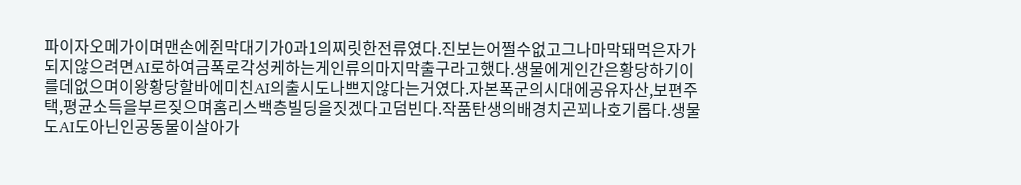파이자오메가이며맨손에쥔막대기가0과1의찌릿한전류였다.진보는어쩔수없고그나마막돼먹은자가되지않으려면AI로하여금폭로각성케하는게인류의마지막출구라고했다.생물에게인간은황당하기이를데없으며이왕황당할바에미친AI의출시도나쁘지않다는거였다.자본폭군의시대에공유자산,보편주택,평균소득을부르짖으며홈리스백층빌딩을짓겠다고덤빈다.작품탄생의배경치곤꾀나호기롭다.생물도AI도아닌인공동물이살아가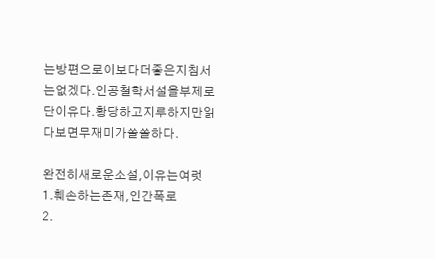는방편으로이보다더좋은지침서는없겠다.인공철학서설을부제로단이유다.황당하고지루하지만읽다보면무재미가쏠쏠하다.

완전히새로운소설,이유는여럿
1.훼손하는존재,인간폭로
2.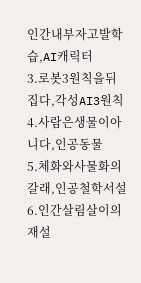인간내부자고발학습,AI캐릭터
3.로봇3원칙을뒤집다,각성AI3원칙
4.사람은생물이아니다,인공동물
5.체화와사물화의갈래,인공철학서설
6.인간살림살이의재설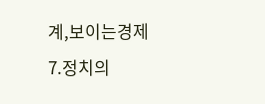계,보이는경제
7.정치의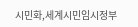시민화,세계시민임시정부